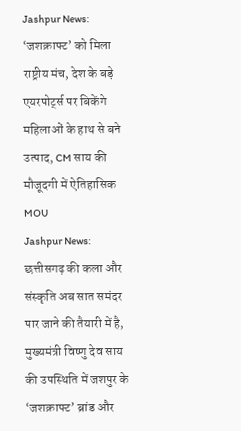Jashpur News: ‘जशक्राफ्ट’ को मिला राष्ट्रीय मंच, देश के बड़े एयरपोर्ट्स पर बिकेंगे महिलाओं के हाथ से बने उत्पाद, CM साय की मौजूदगी में ऐतिहासिक MOU
Jashpur News: छत्तीसगढ़ की कला और संस्कृति अब सात समंदर पार जाने की तैयारी में है, मुख्यमंत्री विष्णु देव साय की उपस्थिति में जशपुर के ‘जशक्राफ्ट’ ब्रांड और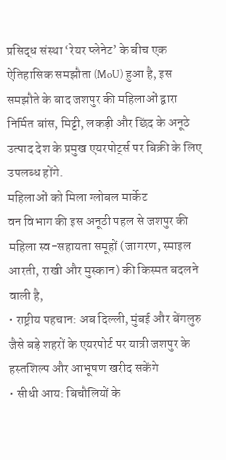प्रसिद्ध संस्था ‘रेयर प्लेनेट’ के बीच एक ऐतिहासिक समझौता (MoU) हुआ है, इस समझौते के बाद जशपुर की महिलाओं द्वारा निर्मित बांस, मिट्टी, लकड़ी और छिंद के अनूठे उत्पाद देश के प्रमुख एयरपोर्ट्स पर बिक्री के लिए उपलब्ध होंगे.
महिलाओं को मिला ग्लोबल मार्केट
वन विभाग की इस अनूठी पहल से जशपुर की महिला स्व-सहायता समूहों (जागरण, स्माइल आरती, राखी और मुस्कान) की किस्मत बदलने वाली है,
• राष्ट्रीय पहचान: अब दिल्ली, मुंबई और बेंगलुरु जैसे बड़े शहरों के एयरपोर्ट पर यात्री जशपुर के हस्तशिल्प और आभूषण खरीद सकेंगे
• सीधी आय: बिचौलियों के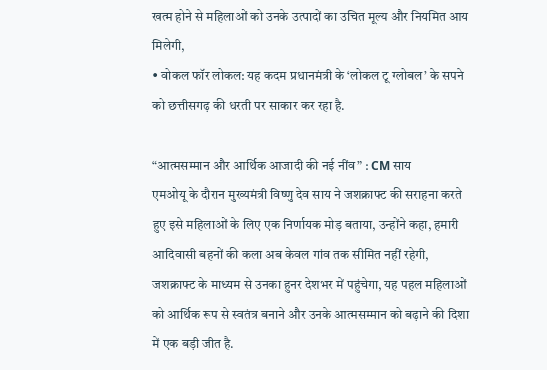खत्म होने से महिलाओं को उनके उत्पादों का उचित मूल्य और नियमित आय मिलेगी,
• वोकल फॉर लोकल: यह कदम प्रधानमंत्री के ‘लोकल टू ग्लोबल’ के सपने को छत्तीसगढ़ की धरती पर साकार कर रहा है.

“आत्मसम्मान और आर्थिक आजादी की नई नींव” : CM साय
एमओयू के दौरान मुख्यमंत्री विष्णु देव साय ने जशक्राफ्ट की सराहना करते हुए इसे महिलाओं के लिए एक निर्णायक मोड़ बताया, उन्होंने कहा, हमारी आदिवासी बहनों की कला अब केवल गांव तक सीमित नहीं रहेगी, जशक्राफ्ट के माध्यम से उनका हुनर देशभर में पहुंचेगा, यह पहल महिलाओं को आर्थिक रूप से स्वतंत्र बनाने और उनके आत्मसम्मान को बढ़ाने की दिशा में एक बड़ी जीत है.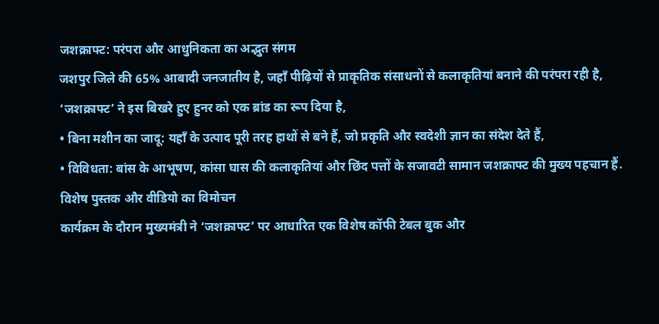जशक्राफ्ट: परंपरा और आधुनिकता का अद्भुत संगम
जशपुर जिले की 65% आबादी जनजातीय है, जहाँ पीढ़ियों से प्राकृतिक संसाधनों से कलाकृतियां बनाने की परंपरा रही है, ‘जशक्राफ्ट’ ने इस बिखरे हुए हुनर को एक ब्रांड का रूप दिया है,
• बिना मशीन का जादू: यहाँ के उत्पाद पूरी तरह हाथों से बने हैं, जो प्रकृति और स्वदेशी ज्ञान का संदेश देते हैं,
• विविधता: बांस के आभूषण, कांसा घास की कलाकृतियां और छिंद पत्तों के सजावटी सामान जशक्राफ्ट की मुख्य पहचान हैं.
विशेष पुस्तक और वीडियो का विमोचन
कार्यक्रम के दौरान मुख्यमंत्री ने ‘जशक्राफ्ट’ पर आधारित एक विशेष कॉफी टेबल बुक और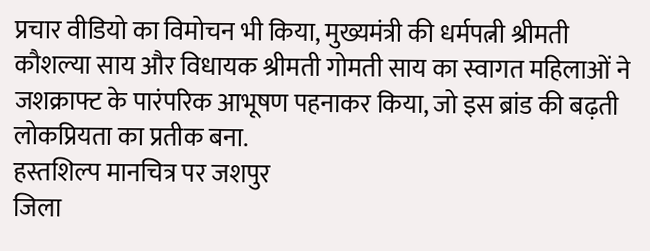प्रचार वीडियो का विमोचन भी किया, मुख्यमंत्री की धर्मपत्नी श्रीमती कौशल्या साय और विधायक श्रीमती गोमती साय का स्वागत महिलाओं ने जशक्राफ्ट के पारंपरिक आभूषण पहनाकर किया, जो इस ब्रांड की बढ़ती लोकप्रियता का प्रतीक बना.
हस्तशिल्प मानचित्र पर जशपुर
जिला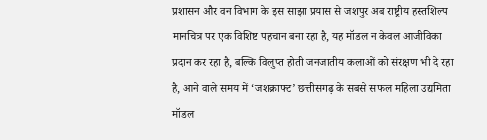प्रशासन और वन विभाग के इस साझा प्रयास से जशपुर अब राष्ट्रीय हस्तशिल्प मानचित्र पर एक विशिष्ट पहचान बना रहा है, यह मॉडल न केवल आजीविका प्रदान कर रहा है, बल्कि विलुप्त होती जनजातीय कलाओं को संरक्षण भी दे रहा है, आने वाले समय में ‘जशक्राफ्ट’ छत्तीसगढ़ के सबसे सफल महिला उद्यमिता मॉडल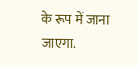के रूप में जाना जाएगा.